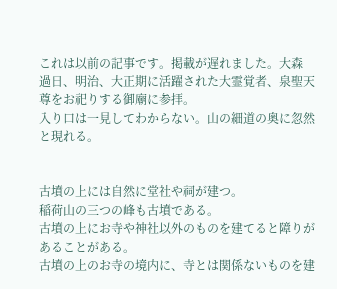これは以前の記事です。掲載が遅れました。大森
過日、明治、大正期に活躍された大霊覚者、泉聖天尊をお祀りする御廟に参拝。
入り口は一見してわからない。山の細道の奥に忽然と現れる。


古墳の上には自然に堂社や祠が建つ。
稲荷山の三つの峰も古墳である。
古墳の上にお寺や神社以外のものを建てると障りがあることがある。
古墳の上のお寺の境内に、寺とは関係ないものを建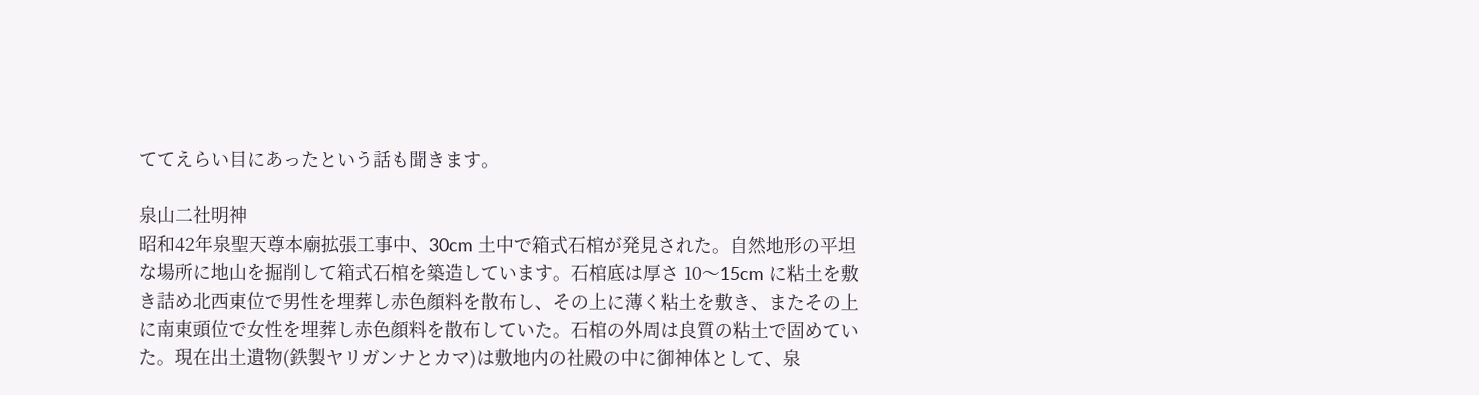ててえらい目にあったという話も聞きます。

泉山二社明神
昭和42年泉聖天尊本廟拡張工事中、30cm 土中で箱式石棺が発見された。自然地形の平坦な場所に地山を掘削して箱式石棺を築造しています。石棺底は厚さ 10〜15cm に粘土を敷き詰め北西東位で男性を埋葬し赤色顔料を散布し、その上に薄く粘土を敷き、またその上に南東頭位で女性を埋葬し赤色顔料を散布していた。石棺の外周は良質の粘土で固めていた。現在出土遺物(鉄製ヤリガンナとカマ)は敷地内の社殿の中に御神体として、泉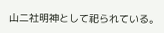山二社明神として祀られている。